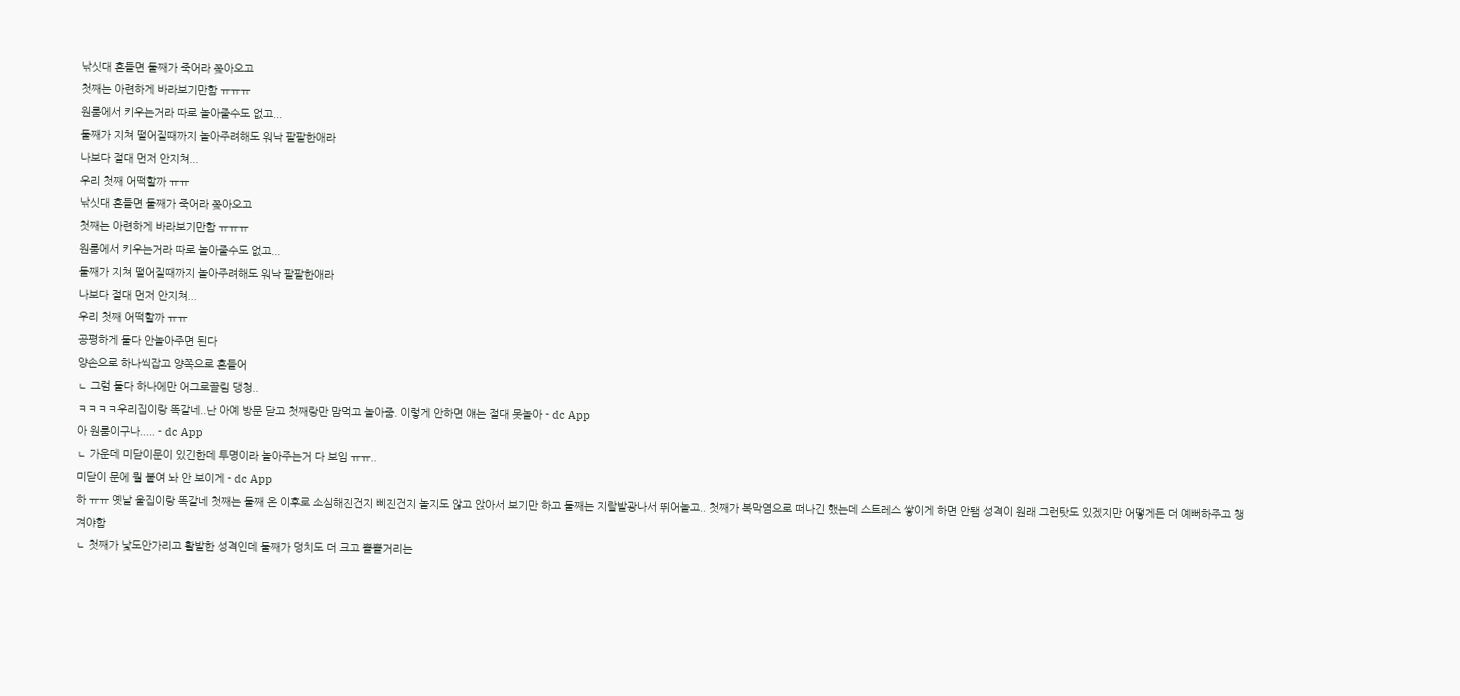낚싯대 흔들면 둘째가 죽어라 쫒아오고
첫째는 아련하게 바라보기만함 ㅠㅠㅠ
원룸에서 키우는거라 따로 놀아줄수도 없고...
둘째가 지쳐 떨어질때까지 놀아주려해도 워낙 팔팔한애라
나보다 절대 먼저 안지쳐...
우리 첫째 어떡할까 ㅠㅠ
낚싯대 흔들면 둘째가 죽어라 쫒아오고
첫째는 아련하게 바라보기만함 ㅠㅠㅠ
원룸에서 키우는거라 따로 놀아줄수도 없고...
둘째가 지쳐 떨어질때까지 놀아주려해도 워낙 팔팔한애라
나보다 절대 먼저 안지쳐...
우리 첫째 어떡할까 ㅠㅠ
공평하게 둘다 안놀아주면 된다
양손으로 하나씩잡고 양쪽으로 흔들어
ㄴ 그럼 둘다 하나에만 어그로끌림 댕청..
ㅋㅋㅋㅋ우리집이랑 똑같네..난 아예 방문 닫고 첫째랑만 맘먹고 놀아줌. 이렇게 안하면 얘는 절대 못놀아 - dc App
아 원룸이구나..... - dc App
ㄴ 가운데 미닫이문이 있긴한데 투명이라 놀아주는거 다 보임 ㅠㅠ..
미닫이 문에 뭘 붙여 놔 안 보이게 - dc App
하 ㅠㅠ 옛날 울집이랑 똑같네 첫째는 둘째 온 이후로 소심해진건지 삐진건지 놀지도 않고 앉아서 보기만 하고 둘째는 지랄발광나서 뛰어놀고.. 첫째가 복막염으로 떠나긴 했는데 스트레스 쌓이게 하면 안됌 성격이 원래 그런탓도 있겠지만 어떻게든 더 예뻐하주고 챙겨야함
ㄴ 첫째가 낯도안가리고 활발한 성격인데 둘째가 덩치도 더 크고 뽈뽈거리는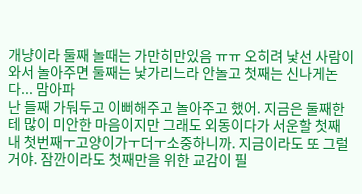개냥이라 둘째 놀때는 가만히만있음 ㅠㅠ 오히려 낯선 사람이 와서 놀아주면 둘째는 낯가리느라 안놀고 첫째는 신나게논다... 맘아파
난 들째 가둬두고 이뻐해주고 놀아주고 했어. 지금은 둘째한테 많이 미안한 마음이지만 그래도 외동이다가 서운할 첫째 내 첫번째ㅜ고양이가ㅜ더ㅜ소중하니까. 지금이라도 또 그럴거야. 잠깐이라도 첫째만을 위한 교감이 필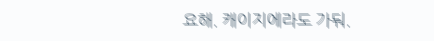요해. 캐이지에라도 가둬.